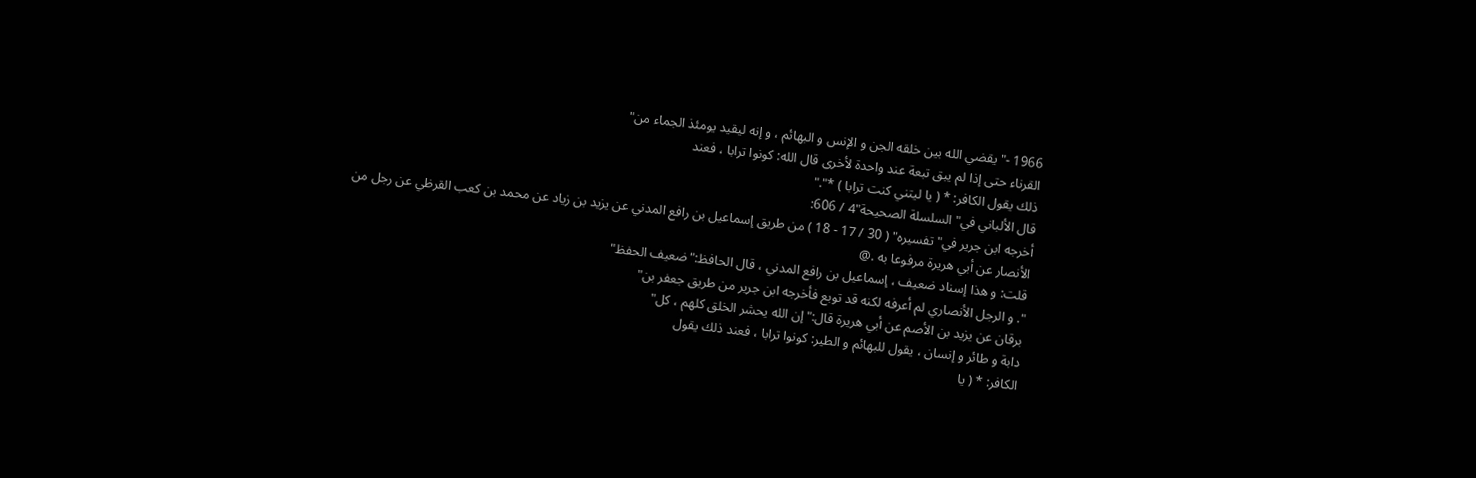1966 -"يقضي الله بين خلقه الجن و الإنس و البهائم ، و إنه ليقيد يومئذ الجماء من"
القرناء حتى إذا لم يبق تبعة عند واحدة لأخرى قال الله: كونوا ترابا ، فعند
ذلك يقول الكافر: * ( يا ليتني كنت ترابا ) *"."
قال الألباني في"السلسلة الصحيحة"4 / 606:
أخرجه ابن جرير في"تفسيره" ( 30 / 17 - 18 ) من طريق إسماعيل بن رافع المدني عن يزيد بن زياد عن محمد بن كعب القرظي عن رجل من الأنصار عن أبي هريرة مرفوعا به .@
قلت: و هذا إسناد ضعيف ، إسماعيل بن رافع المدني ، قال الحافظ:"ضعيف الحفظ"
". و الرجل الأنصاري لم أعرفه لكنه قد توبع فأخرجه ابن جرير من طريق جعفر بن"
برقان عن يزيد بن الأصم عن أبي هريرة قال:"إن الله يحشر الخلق كلهم ، كل"
دابة و طائر و إنسان ، يقول للبهائم و الطير: كونوا ترابا ، فعند ذلك يقول
الكافر: * ( يا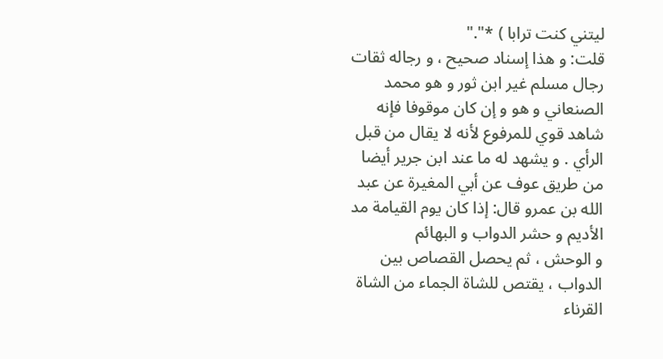ليتني كنت ترابا ) *"."
قلت: و هذا إسناد صحيح ، و رجاله ثقات رجال مسلم غير ابن ثور و هو محمد
الصنعاني و هو و إن كان موقوفا فإنه شاهد قوي للمرفوع لأنه لا يقال من قبل
الرأي . و يشهد له ما عند ابن جرير أيضا من طريق عوف عن أبي المغيرة عن عبد
الله بن عمرو قال: إذا كان يوم القيامة مد الأديم و حشر الدواب و البهائم
و الوحش ، ثم يحصل القصاص بين الدواب ، يقتص للشاة الجماء من الشاة القرناء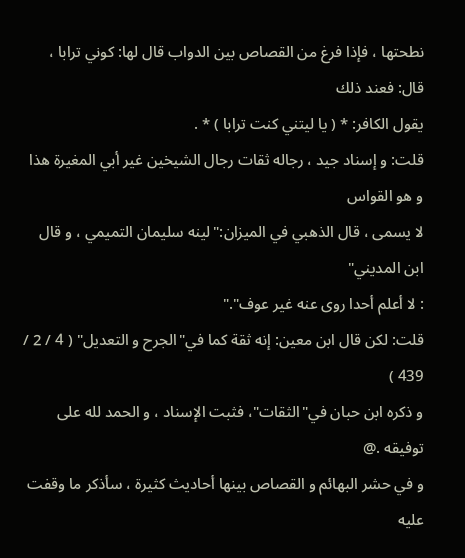نطحتها ، فإذا فرغ من القصاص بين الدواب قال لها: كوني ترابا ، قال: فعند ذلك
يقول الكافر: * ( يا ليتني كنت ترابا ) * .
قلت: و إسناد جيد ، رجاله ثقات رجال الشيخين غير أبي المغيرة هذا و هو القواس
لا يسمى ، قال الذهبي في الميزان:"لينه سليمان التميمي ، و قال ابن المديني"
: لا أعلم أحدا روى عنه غير عوف"."
قلت: لكن قال ابن معين: إنه ثقة كما في"الجرح و التعديل" ( 4 / 2 / 439 )
و ذكره ابن حبان في"الثقات"، فثبت الإسناد ، و الحمد لله على توفيقه .@
و في حشر البهائم و القصاص بينها أحاديث كثيرة ، سأذكر ما وقفت عليه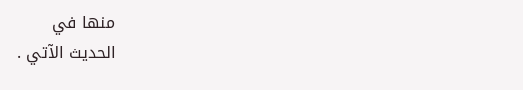منها في
الحديث الآتي .